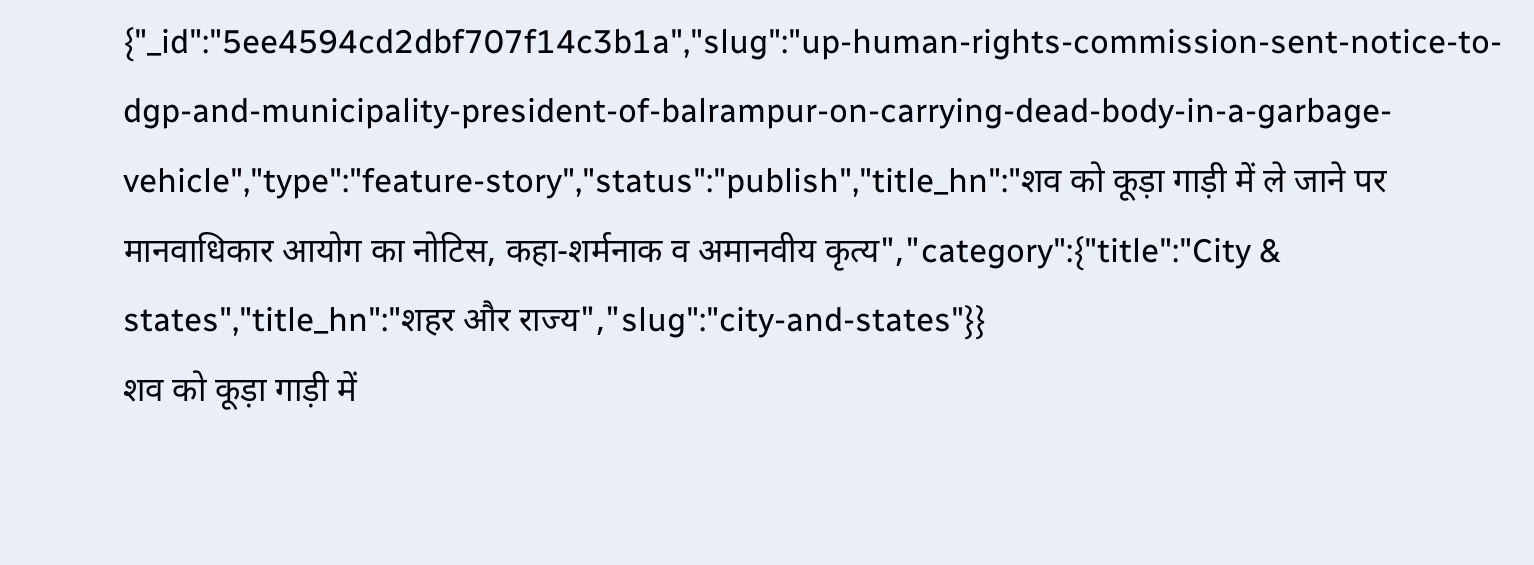{"_id":"5ee4594cd2dbf707f14c3b1a","slug":"up-human-rights-commission-sent-notice-to-dgp-and-municipality-president-of-balrampur-on-carrying-dead-body-in-a-garbage-vehicle","type":"feature-story","status":"publish","title_hn":"शव को कूड़ा गाड़ी में ले जाने पर मानवाधिकार आयोग का नोटिस, कहा-शर्मनाक व अमानवीय कृत्य","category":{"title":"City & states","title_hn":"शहर और राज्य","slug":"city-and-states"}}
शव को कूड़ा गाड़ी में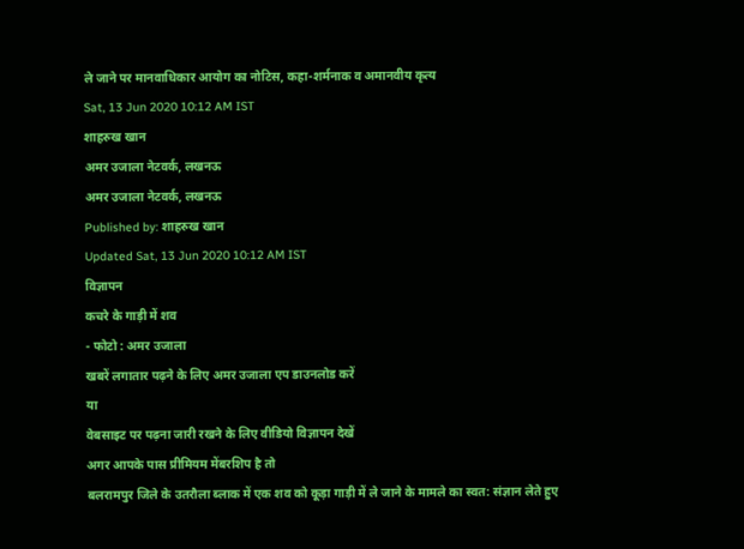ले जाने पर मानवाधिकार आयोग का नोटिस, कहा-शर्मनाक व अमानवीय कृत्य
Sat, 13 Jun 2020 10:12 AM IST
शाहरुख खान
अमर उजाला नेटवर्क, लखनऊ
अमर उजाला नेटवर्क, लखनऊ
Published by: शाहरुख खान
Updated Sat, 13 Jun 2020 10:12 AM IST
विज्ञापन
कचरे के गाड़ी में शव
- फोटो : अमर उजाला
खबरें लगातार पढ़ने के लिए अमर उजाला एप डाउनलोड करें
या
वेबसाइट पर पढ़ना जारी रखने के लिए वीडियो विज्ञापन देखें
अगर आपके पास प्रीमियम मेंबरशिप है तो
बलरामपुर जिले के उतरौला ब्लाक में एक शव को कूड़ा गाड़ी में ले जाने के मामले का स्वत: संज्ञान लेते हुए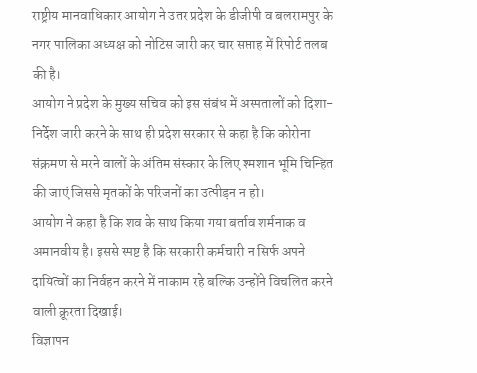राष्ट्रीय मानवाधिकार आयोग ने उतर प्रदेश के डीजीपी व बलरामपुर के नगर पालिका अध्यक्ष को नोटिस जारी कर चार सप्ताह में रिपोर्ट तलब की है।
आयोग ने प्रदेश के मुख्य सचिव को इस संबंध में अस्पतालों को दिशा-निर्देश जारी करने के साथ ही प्रदेश सरकार से कहा है कि कोरोना संक्रमण से मरने वालों के अंतिम संस्कार के लिए श्मशान भूमि चिन्हित की जाएं जिससे मृतकों के परिजनों का उत्पीड़न न हो।
आयोग ने कहा है कि शव के साथ किया गया बर्ताव शर्मनाक व अमानवीय है। इससे स्पष्ट है कि सरकारी कर्मचारी न सिर्फ अपने दायित्वों का निर्वहन करने में नाकाम रहे बल्कि उन्होंने विचलित करने वाली क्रूरता दिखाई।
विज्ञापन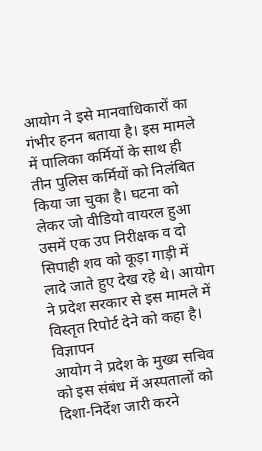आयोग ने इसे मानवाधिकारों का गंभीर हनन बताया है। इस मामले में पालिका कर्मियों के साथ ही तीन पुलिस कर्मियों को निलंबित किया जा चुका है। घटना को लेकर जो वीडियो वायरल हुआ उसमें एक उप निरीक्षक व दो सिपाही शव को कूड़ा गाड़ी में लादे जाते हुए देख रहे थे। आयोग ने प्रदेश सरकार से इस मामले में विस्तृत रिपोर्ट देने को कहा है।
विज्ञापन
आयोग ने प्रदेश के मुख्य सचिव को इस संबंध में अस्पतालों को दिशा-निर्देश जारी करने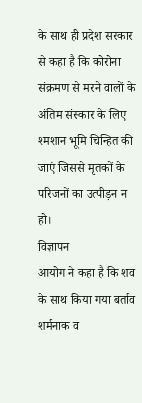के साथ ही प्रदेश सरकार से कहा है कि कोरोना संक्रमण से मरने वालों के अंतिम संस्कार के लिए श्मशान भूमि चिन्हित की जाएं जिससे मृतकों के परिजनों का उत्पीड़न न हो।
विज्ञापन
आयोग ने कहा है कि शव के साथ किया गया बर्ताव शर्मनाक व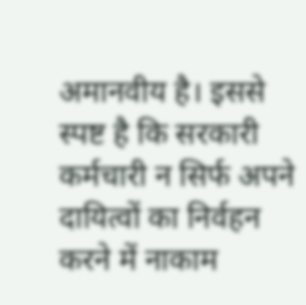अमानवीय है। इससे स्पष्ट है कि सरकारी कर्मचारी न सिर्फ अपने दायित्वों का निर्वहन करने में नाकाम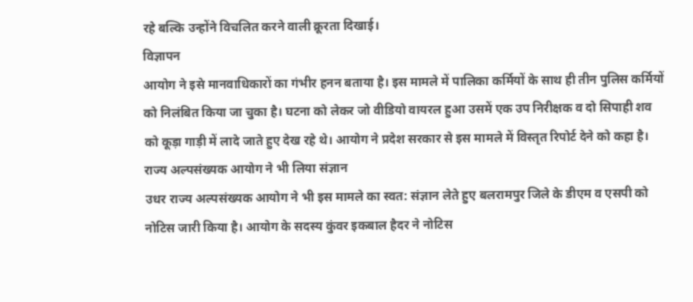रहे बल्कि उन्होंने विचलित करने वाली क्रूरता दिखाई।
विज्ञापन
आयोग ने इसे मानवाधिकारों का गंभीर हनन बताया है। इस मामले में पालिका कर्मियों के साथ ही तीन पुलिस कर्मियों को निलंबित किया जा चुका है। घटना को लेकर जो वीडियो वायरल हुआ उसमें एक उप निरीक्षक व दो सिपाही शव को कूड़ा गाड़ी में लादे जाते हुए देख रहे थे। आयोग ने प्रदेश सरकार से इस मामले में विस्तृत रिपोर्ट देने को कहा है।
राज्य अल्पसंख्यक आयोग ने भी लिया संज्ञान
उधर राज्य अल्पसंख्यक आयोग ने भी इस मामले का स्वत: संज्ञान लेते हुए बलरामपुर जिले के डीएम व एसपी को नोटिस जारी किया है। आयोग के सदस्य कुंवर इकबाल हैदर ने नोटिस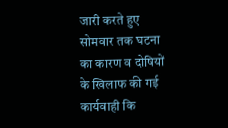जारी करते हुए सोमवार तक घटना का कारण व दोषियों के खिलाफ की गई कार्यवाही कि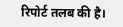रिपोर्ट तलब की है।